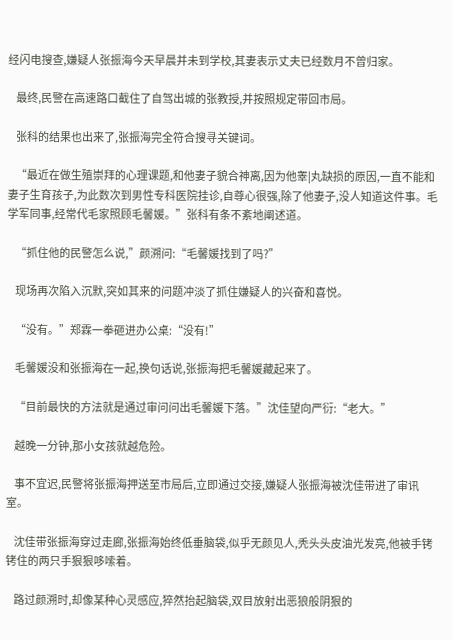经闪电搜查,嫌疑人张振海今天早晨并未到学校,其妻表示丈夫已经数月不曾归家。

    最终,民警在高速路口截住了自驾出城的张教授,并按照规定带回市局。

    张科的结果也出来了,张振海完全符合搜寻关键词。

    “最近在做生殖崇拜的心理课题,和他妻子貌合神离,因为他睾|丸缺损的原因,一直不能和妻子生育孩子,为此数次到男性专科医院挂诊,自尊心很强,除了他妻子,没人知道这件事。毛学军同事,经常代毛家照顾毛馨媛。”张科有条不紊地阐述道。

    “抓住他的民警怎么说,”颜溯问:“毛馨媛找到了吗?”

    现场再次陷入沉默,突如其来的问题冲淡了抓住嫌疑人的兴奋和喜悦。

    “没有。”郑霖一拳砸进办公桌:“没有!”

    毛馨媛没和张振海在一起,换句话说,张振海把毛馨媛藏起来了。

    “目前最快的方法就是通过审问问出毛馨媛下落。”沈佳望向严衍:“老大。”

    越晚一分钟,那小女孩就越危险。

    事不宜迟,民警将张振海押送至市局后,立即通过交接,嫌疑人张振海被沈佳带进了审讯室。

    沈佳带张振海穿过走廊,张振海始终低垂脑袋,似乎无颜见人,秃头头皮油光发亮,他被手铐铐住的两只手狠狠哆嗦着。

    路过颜溯时,却像某种心灵感应,猝然抬起脑袋,双目放射出恶狼般阴狠的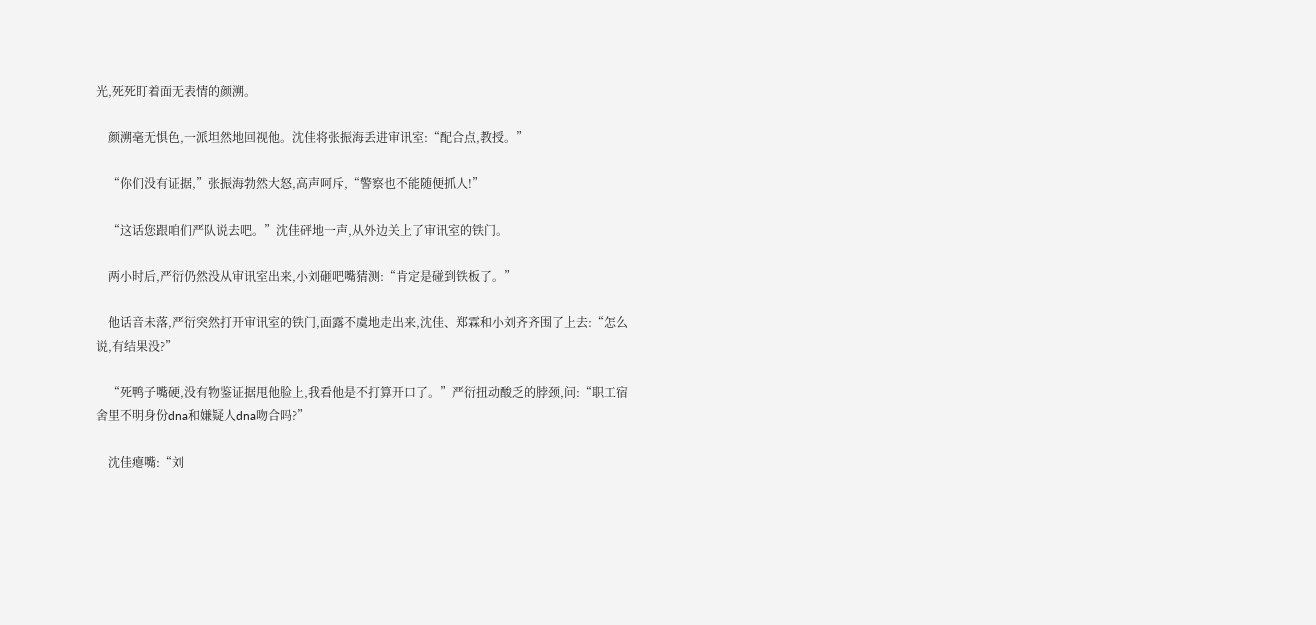光,死死盯着面无表情的颜溯。

    颜溯毫无惧色,一派坦然地回视他。沈佳将张振海丢进审讯室:“配合点,教授。”

    “你们没有证据,”张振海勃然大怒,高声呵斥,“警察也不能随便抓人!”

    “这话您跟咱们严队说去吧。”沈佳砰地一声,从外边关上了审讯室的铁门。

    两小时后,严衍仍然没从审讯室出来,小刘砸吧嘴猜测:“肯定是碰到铁板了。”

    他话音未落,严衍突然打开审讯室的铁门,面露不虞地走出来,沈佳、郑霖和小刘齐齐围了上去:“怎么说,有结果没?”

    “死鸭子嘴硬,没有物鉴证据甩他脸上,我看他是不打算开口了。”严衍扭动酸乏的脖颈,问:“职工宿舍里不明身份dna和嫌疑人dna吻合吗?”

    沈佳瘪嘴:“刘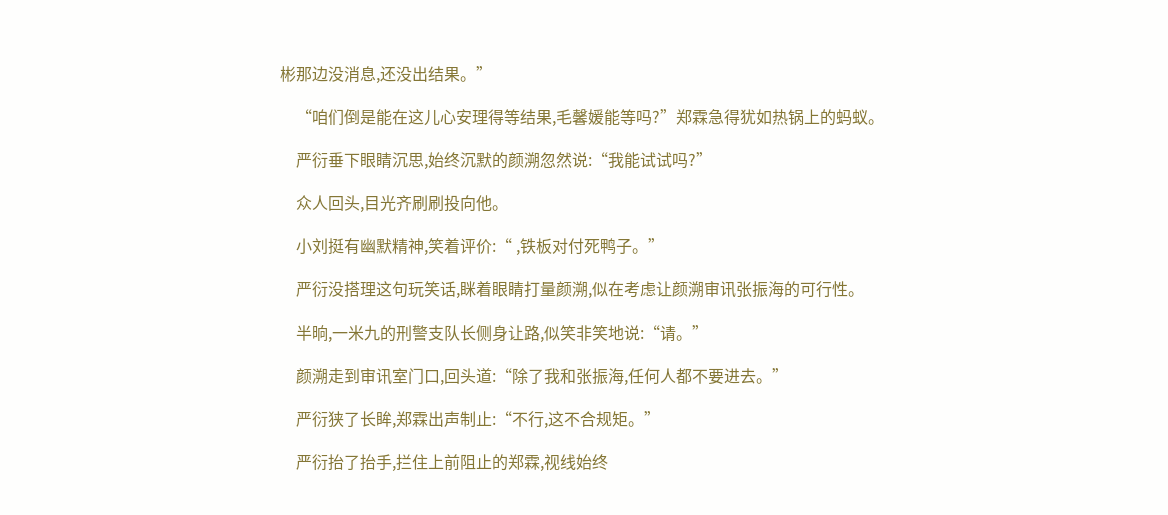彬那边没消息,还没出结果。”

    “咱们倒是能在这儿心安理得等结果,毛馨媛能等吗?”郑霖急得犹如热锅上的蚂蚁。

    严衍垂下眼睛沉思,始终沉默的颜溯忽然说:“我能试试吗?”

    众人回头,目光齐刷刷投向他。

    小刘挺有幽默精神,笑着评价:“ ,铁板对付死鸭子。”

    严衍没搭理这句玩笑话,眯着眼睛打量颜溯,似在考虑让颜溯审讯张振海的可行性。

    半晌,一米九的刑警支队长侧身让路,似笑非笑地说:“请。”

    颜溯走到审讯室门口,回头道:“除了我和张振海,任何人都不要进去。”

    严衍狭了长眸,郑霖出声制止:“不行,这不合规矩。”

    严衍抬了抬手,拦住上前阻止的郑霖,视线始终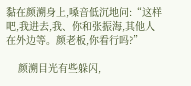黏在颜溯身上,嗓音低沉地问:“这样吧,我进去,我、你和张振海,其他人在外边等。颜老板,你看行吗?”

    颜溯目光有些躲闪,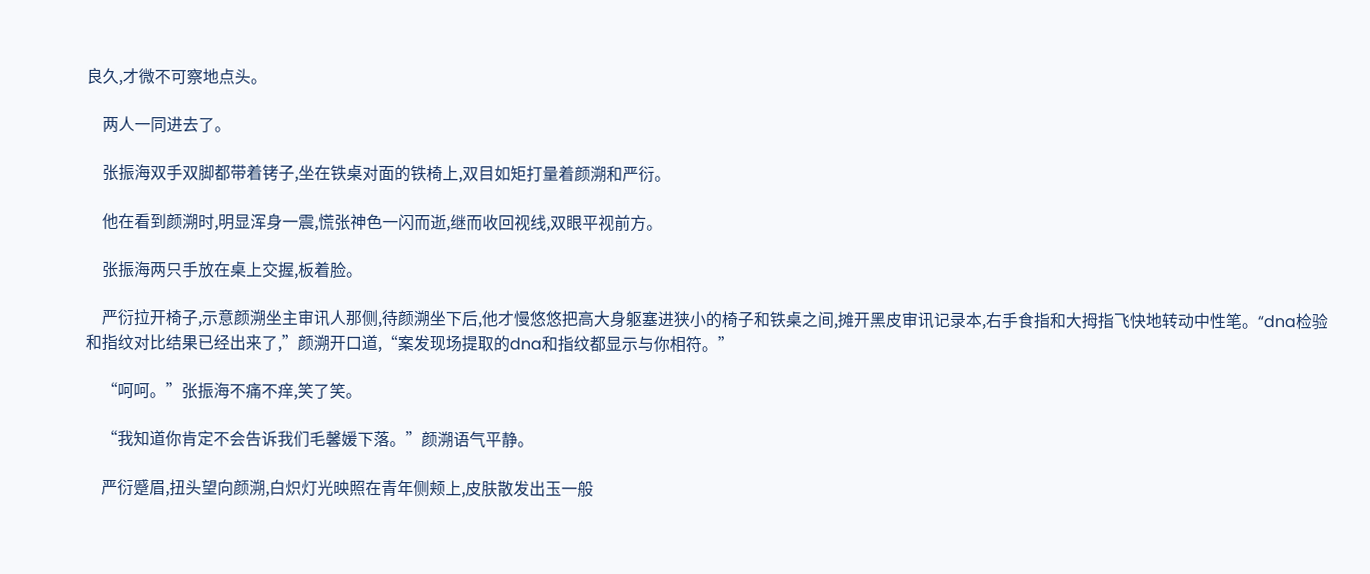良久,才微不可察地点头。

    两人一同进去了。

    张振海双手双脚都带着铐子,坐在铁桌对面的铁椅上,双目如矩打量着颜溯和严衍。

    他在看到颜溯时,明显浑身一震,慌张神色一闪而逝,继而收回视线,双眼平视前方。

    张振海两只手放在桌上交握,板着脸。

    严衍拉开椅子,示意颜溯坐主审讯人那侧,待颜溯坐下后,他才慢悠悠把高大身躯塞进狭小的椅子和铁桌之间,摊开黑皮审讯记录本,右手食指和大拇指飞快地转动中性笔。“dna检验和指纹对比结果已经出来了,”颜溯开口道,“案发现场提取的dna和指纹都显示与你相符。”

    “呵呵。”张振海不痛不痒,笑了笑。

    “我知道你肯定不会告诉我们毛馨媛下落。”颜溯语气平静。

    严衍蹙眉,扭头望向颜溯,白炽灯光映照在青年侧颊上,皮肤散发出玉一般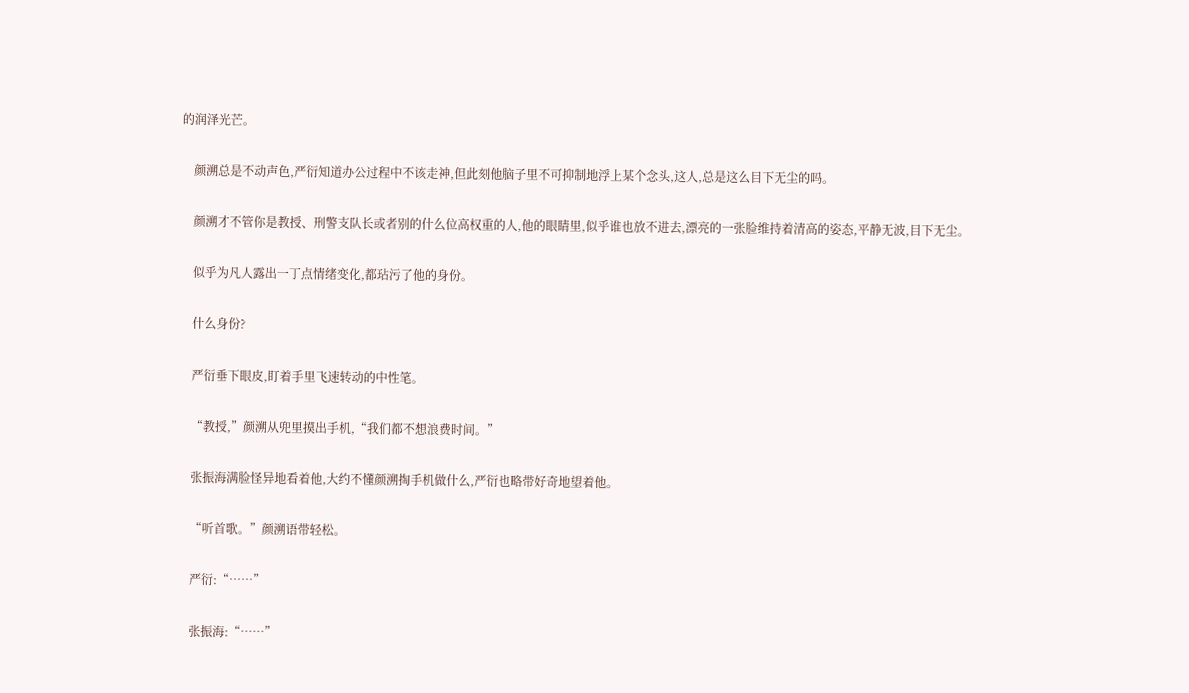的润泽光芒。

    颜溯总是不动声色,严衍知道办公过程中不该走神,但此刻他脑子里不可抑制地浮上某个念头,这人,总是这么目下无尘的吗。

    颜溯才不管你是教授、刑警支队长或者别的什么位高权重的人,他的眼睛里,似乎谁也放不进去,漂亮的一张脸维持着清高的姿态,平静无波,目下无尘。

    似乎为凡人露出一丁点情绪变化,都玷污了他的身份。

    什么身份?

    严衍垂下眼皮,盯着手里飞速转动的中性笔。

    “教授,”颜溯从兜里摸出手机,“我们都不想浪费时间。”

    张振海满脸怪异地看着他,大约不懂颜溯掏手机做什么,严衍也略带好奇地望着他。

    “听首歌。”颜溯语带轻松。

    严衍:“……”

    张振海:“……”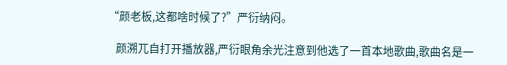“颜老板,这都啥时候了?”严衍纳闷。

    颜溯兀自打开播放器,严衍眼角余光注意到他选了一首本地歌曲,歌曲名是一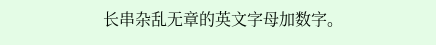长串杂乱无章的英文字母加数字。